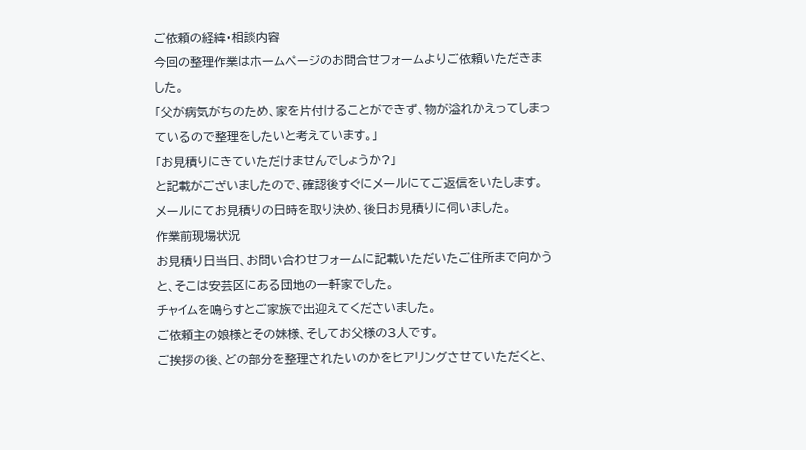ご依頼の経緯・相談内容
今回の整理作業はホームページのお問合せフォームよりご依頼いただきました。
「父が病気がちのため、家を片付けることができず、物が溢れかえってしまっているので整理をしたいと考えています。」
「お見積りにきていただけませんでしょうか?」
と記載がございましたので、確認後すぐにメールにてご返信をいたします。
メールにてお見積りの日時を取り決め、後日お見積りに伺いました。
作業前現場状況
お見積り日当日、お問い合わせフォームに記載いただいたご住所まで向かうと、そこは安芸区にある団地の一軒家でした。
チャイムを鳴らすとご家族で出迎えてくださいました。
ご依頼主の娘様とその妹様、そしてお父様の3人です。
ご挨拶の後、どの部分を整理されたいのかをヒアリングさせていただくと、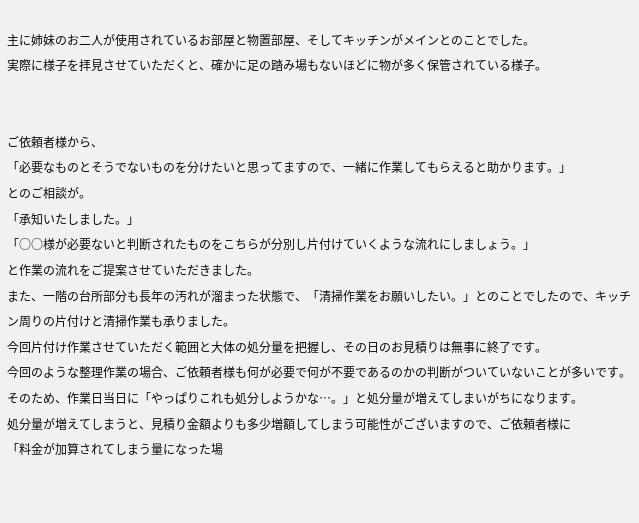主に姉妹のお二人が使用されているお部屋と物置部屋、そしてキッチンがメインとのことでした。
実際に様子を拝見させていただくと、確かに足の踏み場もないほどに物が多く保管されている様子。


ご依頼者様から、
「必要なものとそうでないものを分けたいと思ってますので、一緒に作業してもらえると助かります。」
とのご相談が。
「承知いたしました。」
「○○様が必要ないと判断されたものをこちらが分別し片付けていくような流れにしましょう。」
と作業の流れをご提案させていただきました。
また、一階の台所部分も長年の汚れが溜まった状態で、「清掃作業をお願いしたい。」とのことでしたので、キッチン周りの片付けと清掃作業も承りました。
今回片付け作業させていただく範囲と大体の処分量を把握し、その日のお見積りは無事に終了です。
今回のような整理作業の場合、ご依頼者様も何が必要で何が不要であるのかの判断がついていないことが多いです。
そのため、作業日当日に「やっぱりこれも処分しようかな…。」と処分量が増えてしまいがちになります。
処分量が増えてしまうと、見積り金額よりも多少増額してしまう可能性がございますので、ご依頼者様に
「料金が加算されてしまう量になった場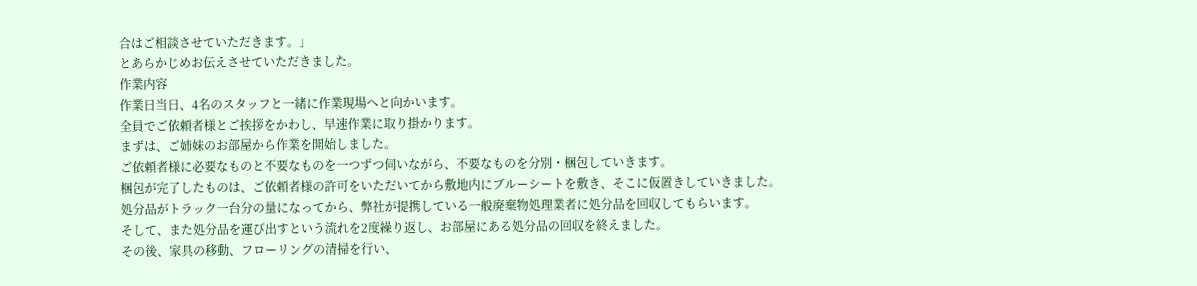合はご相談させていただきます。」
とあらかじめお伝えさせていただきました。
作業内容
作業日当日、4名のスタッフと一緒に作業現場へと向かいます。
全員でご依頼者様とご挨拶をかわし、早速作業に取り掛かります。
まずは、ご姉妹のお部屋から作業を開始しました。
ご依頼者様に必要なものと不要なものを一つずつ伺いながら、不要なものを分別・梱包していきます。
梱包が完了したものは、ご依頼者様の許可をいただいてから敷地内にブルーシートを敷き、そこに仮置きしていきました。
処分品がトラック一台分の量になってから、弊社が提携している一般廃棄物処理業者に処分品を回収してもらいます。
そして、また処分品を運び出すという流れを2度繰り返し、お部屋にある処分品の回収を終えました。
その後、家具の移動、フローリングの清掃を行い、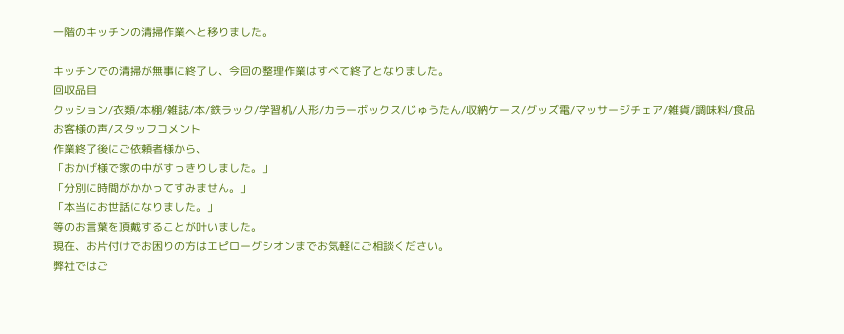一階のキッチンの清掃作業へと移りました。

キッチンでの清掃が無事に終了し、今回の整理作業はすべて終了となりました。
回収品目
クッション/衣類/本棚/雑誌/本/鉄ラック/学習机/人形/カラーボックス/じゅうたん/収納ケース/グッズ電/マッサージチェア/雑貨/調味料/食品
お客様の声/スタッフコメント
作業終了後にご依頼者様から、
「おかげ様で家の中がすっきりしました。」
「分別に時間がかかってすみません。」
「本当にお世話になりました。」
等のお言葉を頂戴することが叶いました。
現在、お片付けでお困りの方はエピローグシオンまでお気軽にご相談ください。
弊社ではご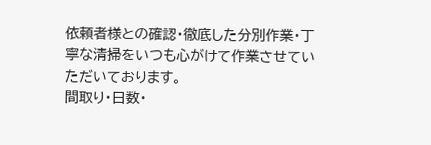依頼者様との確認・徹底した分別作業・丁寧な清掃をいつも心がけて作業させていただいております。
間取り・日数・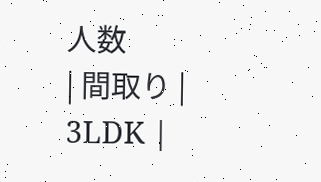人数
| 間取り | 3LDK |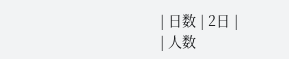| 日数 | 2日 |
| 人数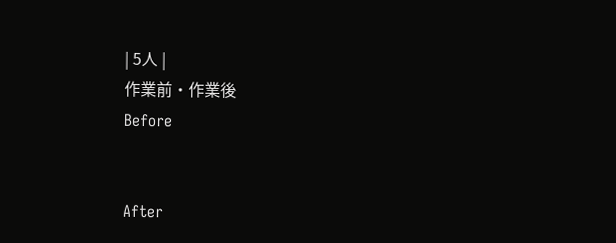| 5人 |
作業前・作業後
Before


After